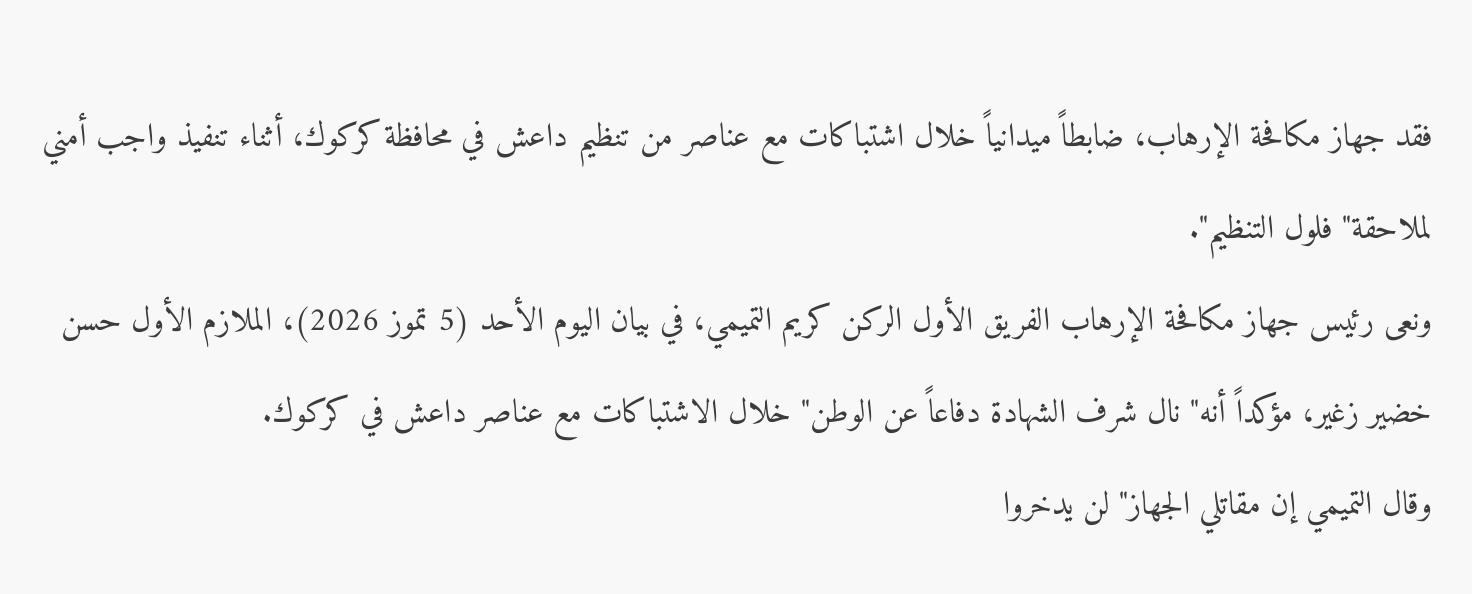فقد جهاز مكافحة الإرهاب، ضابطاً ميدانياً خلال اشتباكات مع عناصر من تنظيم داعش في محافظة كركوك، أثناء تنفيذ واجب أمني لملاحقة" فلول التنظيم".
ونعى رئيس جهاز مكافحة الإرهاب الفريق الأول الركن كريم التميمي، في بيان اليوم الأحد (5 تموز 2026)، الملازم الأول حسن خضير زغير، مؤكداً أنه" نال شرف الشهادة دفاعاً عن الوطن" خلال الاشتباكات مع عناصر داعش في كركوك.
وقال التميمي إن مقاتلي الجهاز" لن يدخروا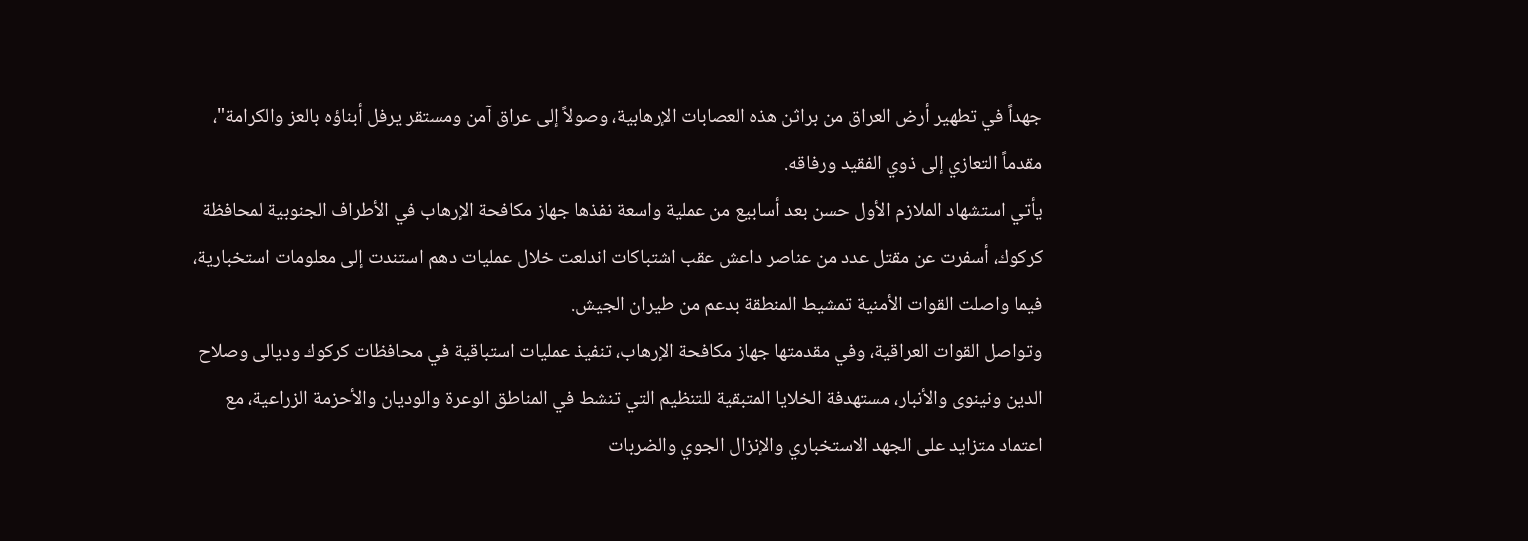جهداً في تطهير أرض العراق من براثن هذه العصابات الإرهابية، وصولاً إلى عراق آمن ومستقر يرفل أبناؤه بالعز والكرامة"، مقدماً التعازي إلى ذوي الفقيد ورفاقه.
يأتي استشهاد الملازم الأول حسن بعد أسابيع من عملية واسعة نفذها جهاز مكافحة الإرهاب في الأطراف الجنوبية لمحافظة كركوك، أسفرت عن مقتل عدد من عناصر داعش عقب اشتباكات اندلعت خلال عمليات دهم استندت إلى معلومات استخبارية، فيما واصلت القوات الأمنية تمشيط المنطقة بدعم من طيران الجيش.
وتواصل القوات العراقية، وفي مقدمتها جهاز مكافحة الإرهاب، تنفيذ عمليات استباقية في محافظات كركوك وديالى وصلاح الدين ونينوى والأنبار، مستهدفة الخلايا المتبقية للتنظيم التي تنشط في المناطق الوعرة والوديان والأحزمة الزراعية، مع اعتماد متزايد على الجهد الاستخباري والإنزال الجوي والضربات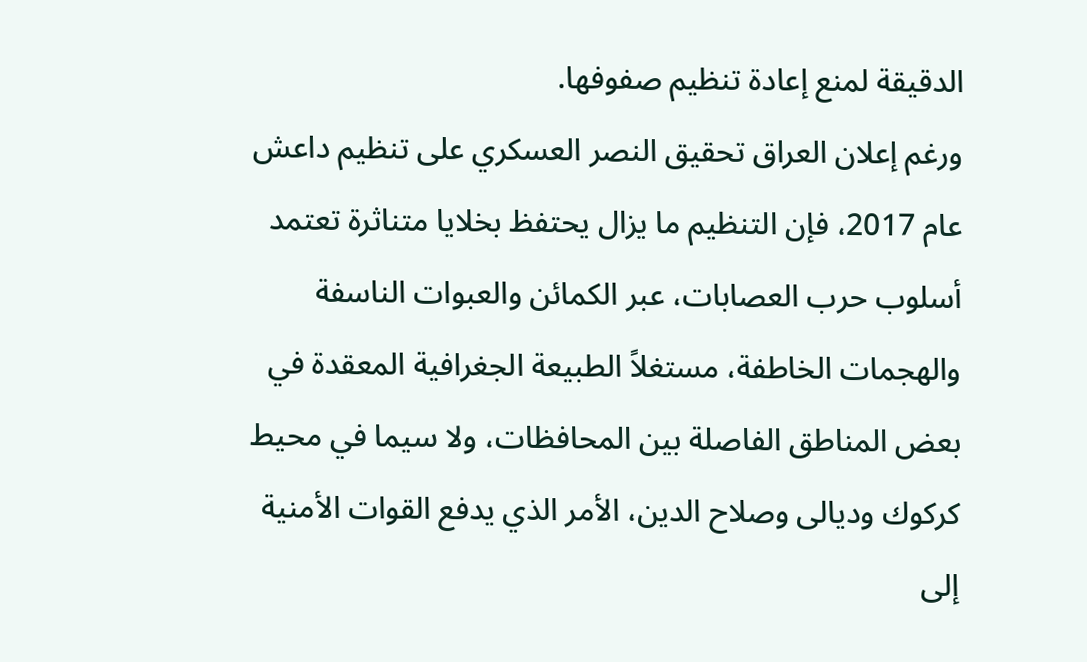الدقيقة لمنع إعادة تنظيم صفوفها.
ورغم إعلان العراق تحقيق النصر العسكري على تنظيم داعش عام 2017، فإن التنظيم ما يزال يحتفظ بخلايا متناثرة تعتمد أسلوب حرب العصابات، عبر الكمائن والعبوات الناسفة والهجمات الخاطفة، مستغلاً الطبيعة الجغرافية المعقدة في بعض المناطق الفاصلة بين المحافظات، ولا سيما في محيط كركوك وديالى وصلاح الدين، الأمر الذي يدفع القوات الأمنية إلى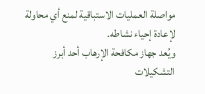مواصلة العمليات الاستباقية لمنع أي محاولة لإعادة إحياء نشاطه.
ويُعد جهاز مكافحة الإرهاب أحد أبرز التشكيلات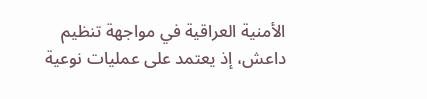الأمنية العراقية في مواجهة تنظيم داعش، إذ يعتمد على عمليات نوعية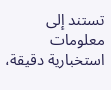تستند إلى معلومات استخبارية دقيقة،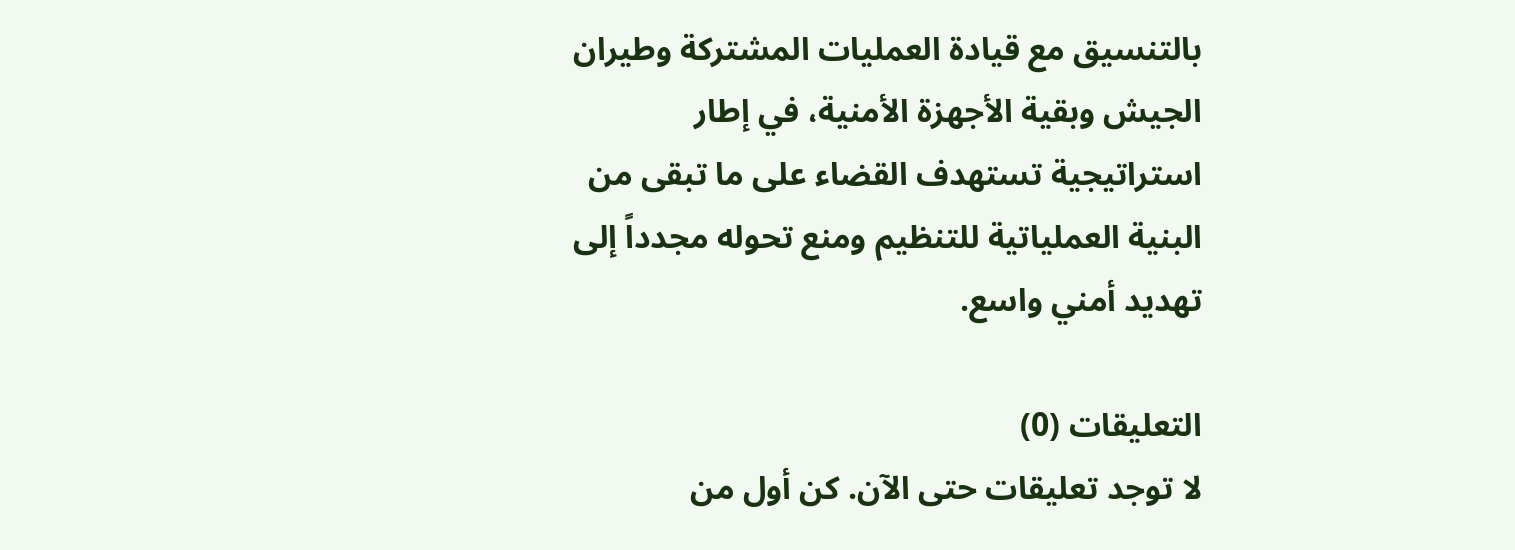بالتنسيق مع قيادة العمليات المشتركة وطيران الجيش وبقية الأجهزة الأمنية، في إطار استراتيجية تستهدف القضاء على ما تبقى من البنية العملياتية للتنظيم ومنع تحوله مجدداً إلى تهديد أمني واسع.

التعليقات (0)
لا توجد تعليقات حتى الآن. كن أول من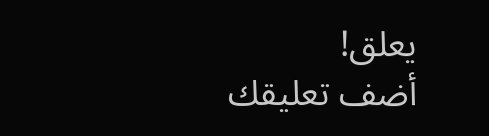يعلق!
أضف تعليقك